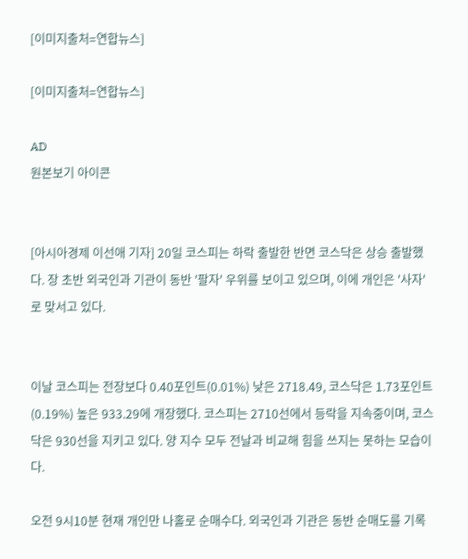[이미지출처=연합뉴스]

[이미지출처=연합뉴스]

AD
원본보기 아이콘


[아시아경제 이선애 기자] 20일 코스피는 하락 출발한 반면 코스닥은 상승 출발했다. 장 초반 외국인과 기관이 동반 '팔자' 우위를 보이고 있으며, 이에 개인은 '사자'로 맞서고 있다.


이날 코스피는 전장보다 0.40포인트(0.01%) 낮은 2718.49, 코스닥은 1.73포인트(0.19%) 높은 933.29에 개장했다. 코스피는 2710선에서 등락을 지속중이며, 코스닥은 930선을 지키고 있다. 양 지수 모두 전날과 비교해 힘을 쓰지는 못하는 모습이다.

오전 9시10분 현재 개인만 나홀로 순매수다. 외국인과 기관은 동반 순매도를 기록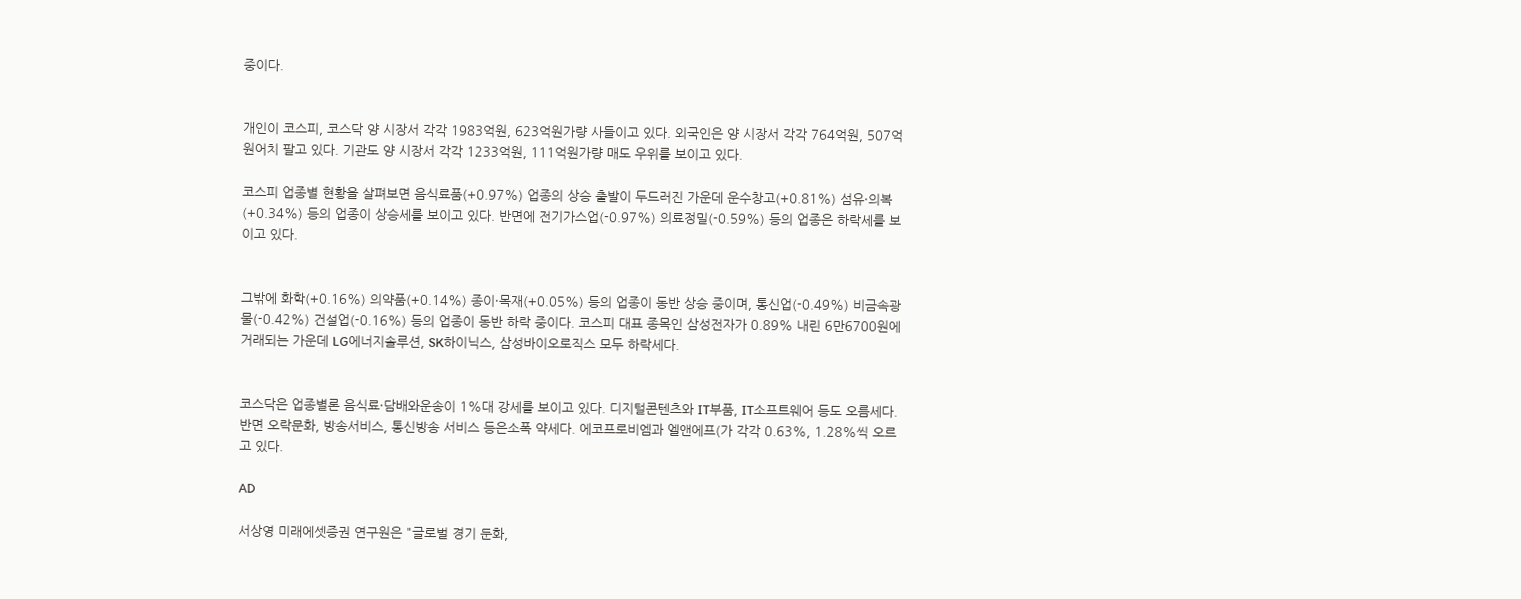중이다.


개인이 코스피, 코스닥 양 시장서 각각 1983억원, 623억원가량 사들이고 있다. 외국인은 양 시장서 각각 764억원, 507억원어치 팔고 있다. 기관도 양 시장서 각각 1233억원, 111억원가량 매도 우위를 보이고 있다.

코스피 업종별 현황을 살펴보면 음식료품(+0.97%) 업종의 상승 출발이 두드러진 가운데 운수창고(+0.81%) 섬유·의복(+0.34%) 등의 업종이 상승세를 보이고 있다. 반면에 전기가스업(-0.97%) 의료정밀(-0.59%) 등의 업종은 하락세를 보이고 있다.


그밖에 화학(+0.16%) 의약품(+0.14%) 종이·목재(+0.05%) 등의 업종이 동반 상승 중이며, 통신업(-0.49%) 비금속광물(-0.42%) 건설업(-0.16%) 등의 업종이 동반 하락 중이다. 코스피 대표 종목인 삼성전자가 0.89% 내린 6만6700원에 거래되는 가운데 LG에너지솔루션, SK하이닉스, 삼성바이오로직스 모두 하락세다.


코스닥은 업종별론 음식료·담배와운송이 1%대 강세를 보이고 있다. 디지털콘텐츠와 IT부품, IT소프트웨어 등도 오름세다. 반면 오락문화, 방송서비스, 통신방송 서비스 등은소폭 약세다. 에코프로비엠과 엘앤에프(가 각각 0.63%, 1.28%씩 오르고 있다.

AD

서상영 미래에셋증권 연구원은 "글로벌 경기 둔화,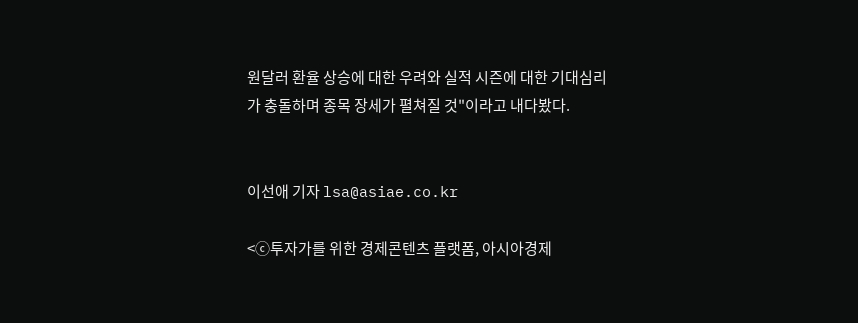원달러 환율 상승에 대한 우려와 실적 시즌에 대한 기대심리가 충돌하며 종목 장세가 펼쳐질 것"이라고 내다봤다.


이선애 기자 lsa@asiae.co.kr

<ⓒ투자가를 위한 경제콘텐츠 플랫폼, 아시아경제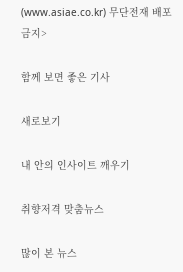(www.asiae.co.kr) 무단전재 배포금지>

함께 보면 좋은 기사

새로보기

내 안의 인사이트 깨우기

취향저격 맞춤뉴스

많이 본 뉴스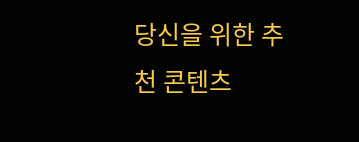당신을 위한 추천 콘텐츠